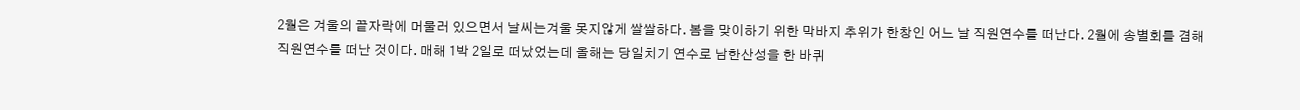2월은 겨울의 끝자락에 머물러 있으면서 날씨는겨울 못지않게 쌀쌀하다. 봄을 맞이하기 위한 막바지 추위가 한창인 어느 날 직원연수를 떠난다. 2월에 송별회를 겸해 직원연수를 떠난 것이다. 매해 1박 2일로 떠났었는데 올해는 당일치기 연수로 남한산성을 한 바퀴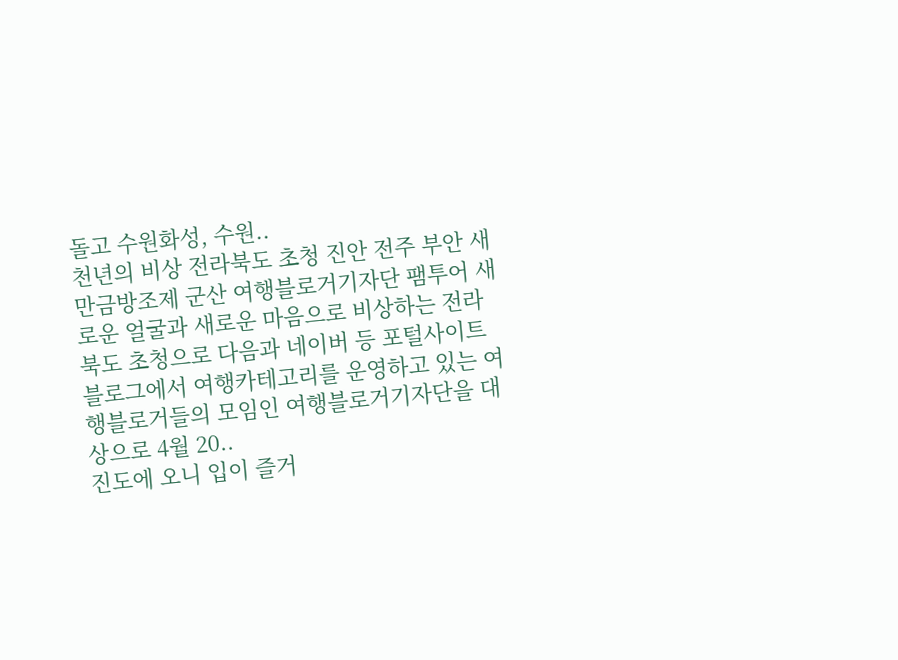돌고 수원화성, 수원..
천년의 비상 전라북도 초청 진안 전주 부안 새만금방조제 군산 여행블로거기자단 팸투어 새로운 얼굴과 새로운 마음으로 비상하는 전라북도 초청으로 다음과 네이버 등 포털사이트 블로그에서 여행카테고리를 운영하고 있는 여행블로거들의 모임인 여행블로거기자단을 대상으로 4월 20..
진도에 오니 입이 즐거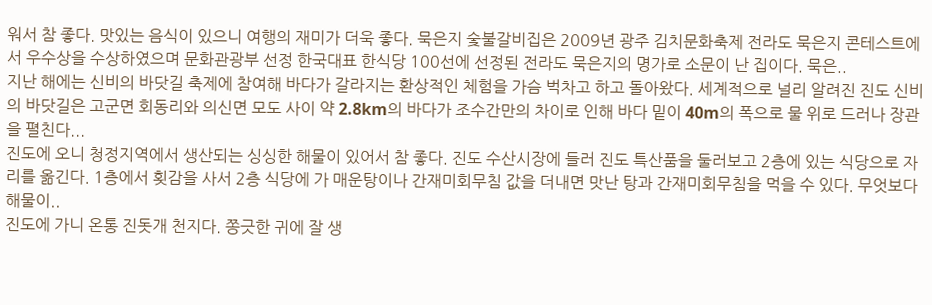워서 참 좋다. 맛있는 음식이 있으니 여행의 재미가 더욱 좋다. 묵은지 숯불갈비집은 2009년 광주 김치문화축제 전라도 묵은지 콘테스트에서 우수상을 수상하였으며 문화관광부 선정 한국대표 한식당 100선에 선정된 전라도 묵은지의 명가로 소문이 난 집이다. 묵은..
지난 해에는 신비의 바닷길 축제에 참여해 바다가 갈라지는 환상적인 체험을 가슴 벅차고 하고 돌아왔다. 세계적으로 널리 알려진 진도 신비의 바닷길은 고군면 회동리와 의신면 모도 사이 약 2.8km의 바다가 조수간만의 차이로 인해 바다 밑이 40m의 폭으로 물 위로 드러나 장관을 펼친다...
진도에 오니 청정지역에서 생산되는 싱싱한 해물이 있어서 참 좋다. 진도 수산시장에 들러 진도 특산품을 둘러보고 2층에 있는 식당으로 자리를 옮긴다. 1층에서 횟감을 사서 2층 식당에 가 매운탕이나 간재미회무침 값을 더내면 맛난 탕과 간재미회무침을 먹을 수 있다. 무엇보다 해물이..
진도에 가니 온통 진돗개 천지다. 쫑긋한 귀에 잘 생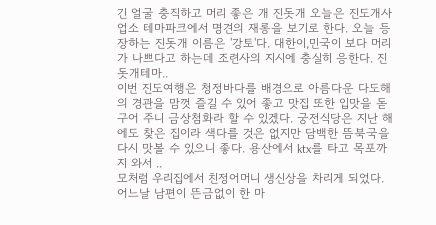긴 얼굴 충직하고 머리 좋은 개 진돗개 오늘은 진도개사업소 테마파크에서 명견의 재롱을 보기로 한다. 오늘 등장하는 진돗개 이름은 '강토'다. 대한이,민국이 보다 머리가 나쁘다고 하는데 조련사의 지시에 충실히 응한다. 진돗개테마..
이번 진도여행은 청정바다를 배경으로 아름다운 다도해의 경관을 맘껏 즐길 수 있어 좋고 맛집 또한 입맛을 돋구어 주니 금상첨화라 할 수 있겠다. 궁전식당은 지난 해에도 찾은 집이라 색다를 것은 없지만 담백한 뜸북국을 다시 맛볼 수 있으니 좋다. 용산에서 ktx를 타고 목포까지 와서 ..
모처럼 우리집에서 친정어머니 생신상을 차리게 되었다. 어느날 남편이 뜬금없이 한 마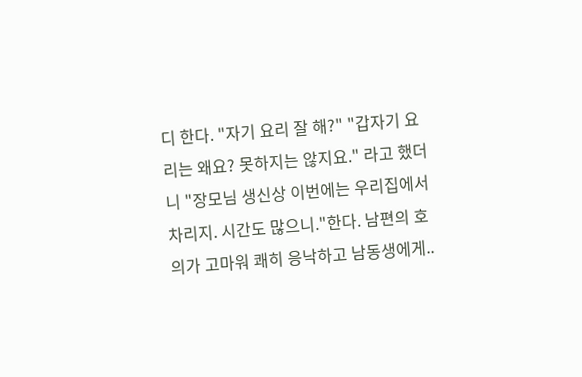디 한다. "자기 요리 잘 해?" "갑자기 요리는 왜요? 못하지는 않지요." 라고 했더니 "장모님 생신상 이번에는 우리집에서 차리지. 시간도 많으니."한다. 남편의 호의가 고마워 쾌히 응낙하고 남동생에게..